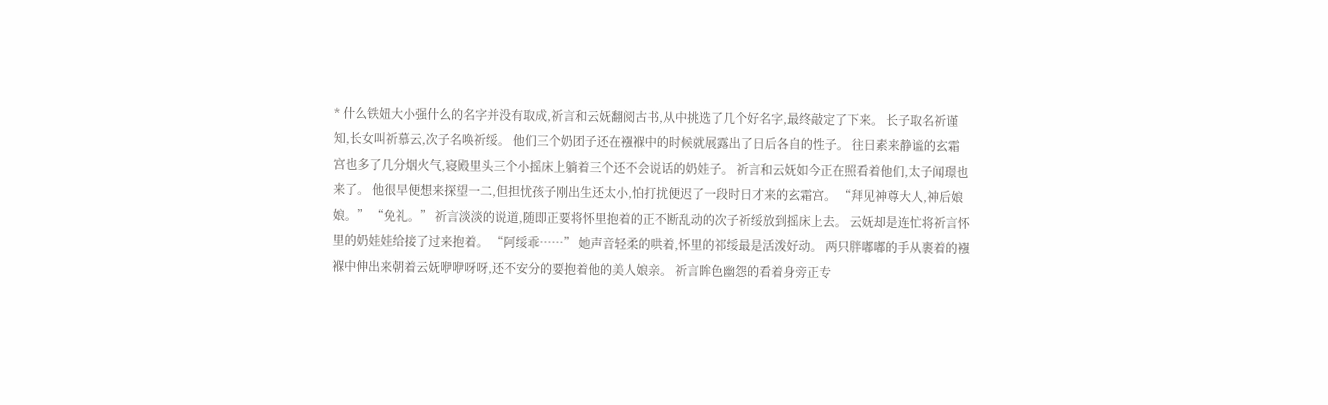* 什么铁妞大小强什么的名字并没有取成,祈言和云妩翻阅古书,从中挑选了几个好名字,最终敲定了下来。 长子取名祈谨知,长女叫祈慕云,次子名唤祈绥。 他们三个奶团子还在襁褓中的时候就展露出了日后各自的性子。 往日素来静谧的玄霜宫也多了几分烟火气,寝殿里头三个小摇床上躺着三个还不会说话的奶娃子。 祈言和云妩如今正在照看着他们,太子闻璟也来了。 他很早便想来探望一二,但担忧孩子刚出生还太小,怕打扰便迟了一段时日才来的玄霜宫。 “拜见神尊大人,神后娘娘。” “免礼。” 祈言淡淡的说道,随即正要将怀里抱着的正不断乱动的次子祈绥放到摇床上去。 云妩却是连忙将祈言怀里的奶娃娃给接了过来抱着。 “阿绥乖……” 她声音轻柔的哄着,怀里的祁绥最是活泼好动。 两只胖嘟嘟的手从裹着的襁褓中伸出来朝着云妩咿咿呀呀,还不安分的要抱着他的美人娘亲。 祈言眸色幽怨的看着身旁正专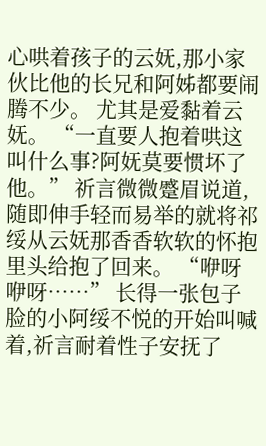心哄着孩子的云妩,那小家伙比他的长兄和阿姊都要闹腾不少。 尤其是爱黏着云妩。 “一直要人抱着哄这叫什么事?阿妩莫要惯坏了他。” 祈言微微蹙眉说道,随即伸手轻而易举的就将祁绥从云妩那香香软软的怀抱里头给抱了回来。 “咿呀咿呀……” 长得一张包子脸的小阿绥不悦的开始叫喊着,祈言耐着性子安抚了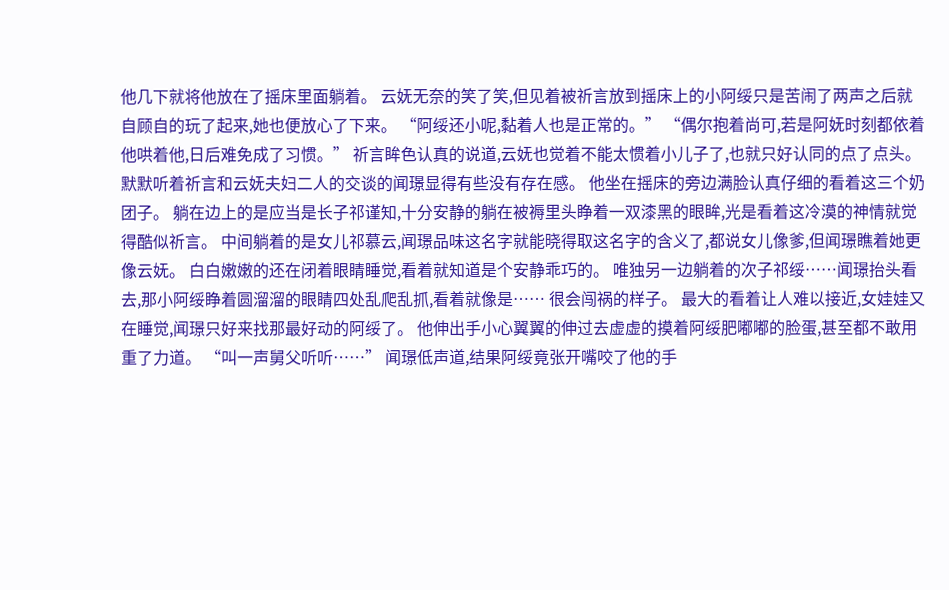他几下就将他放在了摇床里面躺着。 云妩无奈的笑了笑,但见着被祈言放到摇床上的小阿绥只是苦闹了两声之后就自顾自的玩了起来,她也便放心了下来。 “阿绥还小呢,黏着人也是正常的。” “偶尔抱着尚可,若是阿妩时刻都依着他哄着他,日后难免成了习惯。” 祈言眸色认真的说道,云妩也觉着不能太惯着小儿子了,也就只好认同的点了点头。 默默听着祈言和云妩夫妇二人的交谈的闻璟显得有些没有存在感。 他坐在摇床的旁边满脸认真仔细的看着这三个奶团子。 躺在边上的是应当是长子祁谨知,十分安静的躺在被褥里头睁着一双漆黑的眼眸,光是看着这冷漠的神情就觉得酷似祈言。 中间躺着的是女儿祁慕云,闻璟品味这名字就能晓得取这名字的含义了,都说女儿像爹,但闻璟瞧着她更像云妩。 白白嫩嫩的还在闭着眼睛睡觉,看着就知道是个安静乖巧的。 唯独另一边躺着的次子祁绥……闻璟抬头看去,那小阿绥睁着圆溜溜的眼睛四处乱爬乱抓,看着就像是…… 很会闯祸的样子。 最大的看着让人难以接近,女娃娃又在睡觉,闻璟只好来找那最好动的阿绥了。 他伸出手小心翼翼的伸过去虚虚的摸着阿绥肥嘟嘟的脸蛋,甚至都不敢用重了力道。 “叫一声舅父听听……” 闻璟低声道,结果阿绥竟张开嘴咬了他的手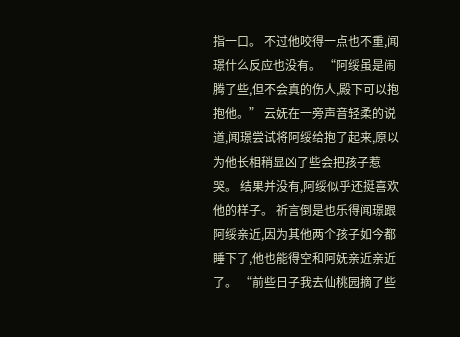指一口。 不过他咬得一点也不重,闻璟什么反应也没有。 “阿绥虽是闹腾了些,但不会真的伤人,殿下可以抱抱他。” 云妩在一旁声音轻柔的说道,闻璟尝试将阿绥给抱了起来,原以为他长相稍显凶了些会把孩子惹哭。 结果并没有,阿绥似乎还挺喜欢他的样子。 祈言倒是也乐得闻璟跟阿绥亲近,因为其他两个孩子如今都睡下了,他也能得空和阿妩亲近亲近了。 “前些日子我去仙桃园摘了些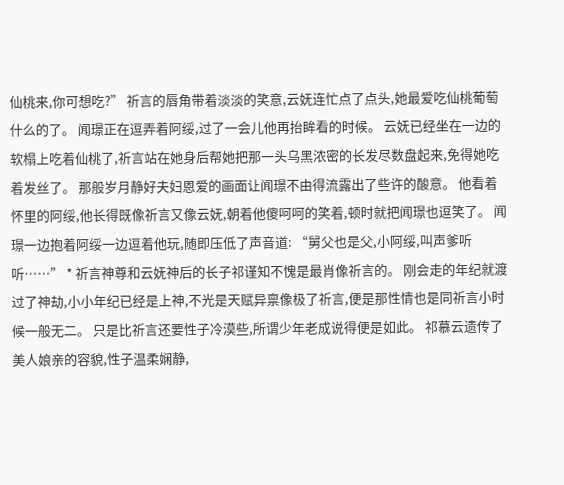仙桃来,你可想吃?” 祈言的唇角带着淡淡的笑意,云妩连忙点了点头,她最爱吃仙桃葡萄什么的了。 闻璟正在逗弄着阿绥,过了一会儿他再抬眸看的时候。 云妩已经坐在一边的软榻上吃着仙桃了,祈言站在她身后帮她把那一头乌黑浓密的长发尽数盘起来,免得她吃着发丝了。 那般岁月静好夫妇恩爱的画面让闻璟不由得流露出了些许的酸意。 他看着怀里的阿绥,他长得既像祈言又像云妩,朝着他傻呵呵的笑着,顿时就把闻璟也逗笑了。 闻璟一边抱着阿绥一边逗着他玩,随即压低了声音道: “舅父也是父,小阿绥,叫声爹听听……” * 祈言神尊和云妩神后的长子祁谨知不愧是最肖像祈言的。 刚会走的年纪就渡过了神劫,小小年纪已经是上神,不光是天赋异禀像极了祈言,便是那性情也是同祈言小时候一般无二。 只是比祈言还要性子冷漠些,所谓少年老成说得便是如此。 祁慕云遗传了美人娘亲的容貌,性子温柔娴静,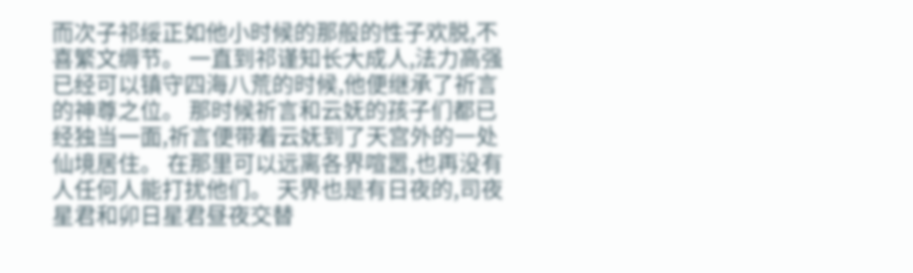而次子祁绥正如他小时候的那般的性子欢脱,不喜繁文缛节。 一直到祁谨知长大成人,法力高强已经可以镇守四海八荒的时候,他便继承了祈言的神尊之位。 那时候祈言和云妩的孩子们都已经独当一面,祈言便带着云妩到了天宫外的一处仙境居住。 在那里可以远离各界喧嚣,也再没有人任何人能打扰他们。 天界也是有日夜的,司夜星君和卯日星君昼夜交替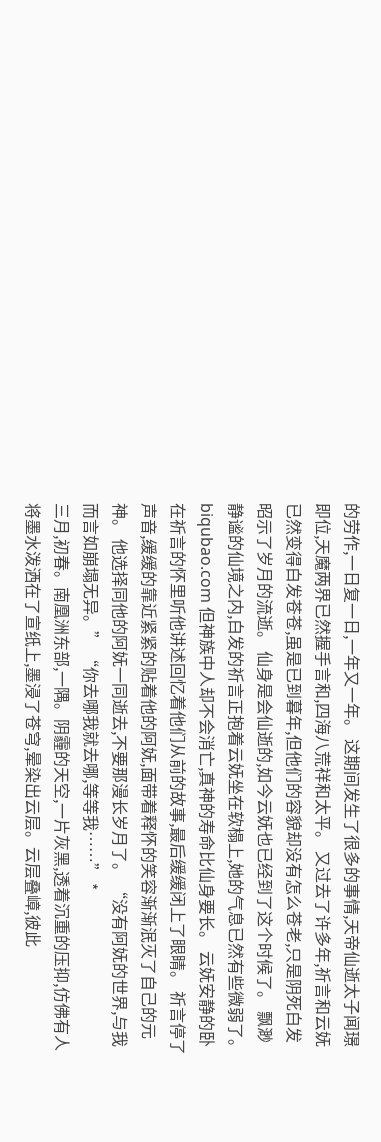的劳作,一日复一日,一年又一年。 这期间发生了很多的事情,天帝仙逝太子闻璟即位,天魔两界已然握手言和,四海八荒祥和太平。 又过去了许多年,祈言和云妩已然变得白发苍苍,虽是已到暮年,但他们的容貌却没有怎么苍老,只是阴死白发昭示了岁月的流逝。 仙身是会仙逝的,如今云妩也已经到了这个时候了。 飘渺静谧的仙境之内,白发的祈言正抱着云妩坐在软榻上,她的气息已然有些微弱了。biqubao.com 但神族中人却不会消亡,真神的寿命比仙身要长。 云妩安静的卧在祈言的怀里听他讲述回忆着他们从前的故事,最后缓缓闭上了眼睛。 祈言停了声音,缓缓的靠近紧紧的贴着他的阿妩,面带着释怀的笑容渐渐泯灭了自己的元神。 他选择同他的阿妩一同逝去,不要那漫长岁月了。 “没有阿妩的世界,与我而言如崩塌无异。” “你去哪我就去哪,等等我……” *
三月,初春。南凰洲东部,一隅。阴霾的天空,一片灰黑,透着沉重的压抑,仿佛有人将墨水泼洒在了宣纸上,墨浸了苍穹,晕染出云层。云层叠嶂,彼此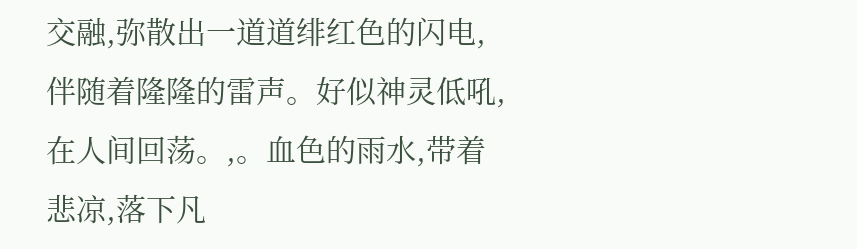交融,弥散出一道道绯红色的闪电,伴随着隆隆的雷声。好似神灵低吼,在人间回荡。,。血色的雨水,带着悲凉,落下凡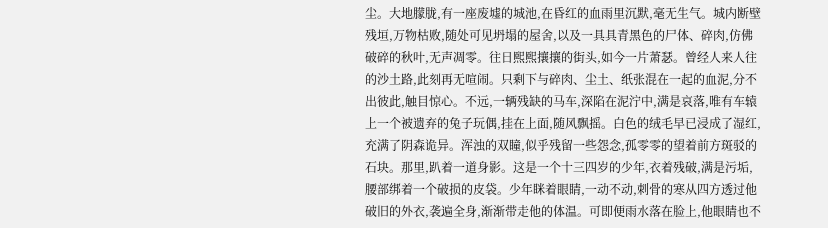尘。大地朦胧,有一座废墟的城池,在昏红的血雨里沉默,毫无生气。城内断壁残垣,万物枯败,随处可见坍塌的屋舍,以及一具具青黑色的尸体、碎肉,仿佛破碎的秋叶,无声凋零。往日熙熙攘攘的街头,如今一片萧瑟。曾经人来人往的沙土路,此刻再无喧闹。只剩下与碎肉、尘土、纸张混在一起的血泥,分不出彼此,触目惊心。不远,一辆残缺的马车,深陷在泥泞中,满是哀落,唯有车辕上一个被遗弃的兔子玩偶,挂在上面,随风飘摇。白色的绒毛早已浸成了湿红,充满了阴森诡异。浑浊的双瞳,似乎残留一些怨念,孤零零的望着前方斑驳的石块。那里,趴着一道身影。这是一个十三四岁的少年,衣着残破,满是污垢,腰部绑着一个破损的皮袋。少年眯着眼睛,一动不动,刺骨的寒从四方透过他破旧的外衣,袭遍全身,渐渐带走他的体温。可即便雨水落在脸上,他眼睛也不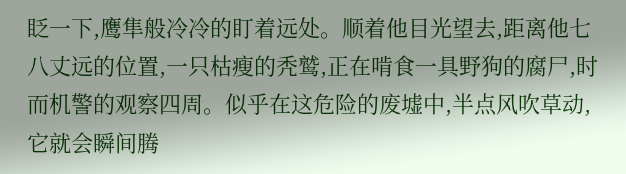眨一下,鹰隼般冷冷的盯着远处。顺着他目光望去,距离他七八丈远的位置,一只枯瘦的秃鹫,正在啃食一具野狗的腐尸,时而机警的观察四周。似乎在这危险的废墟中,半点风吹草动,它就会瞬间腾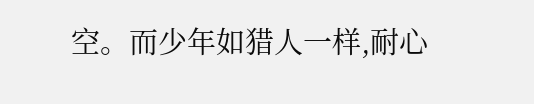空。而少年如猎人一样,耐心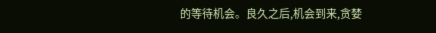的等待机会。良久之后,机会到来,贪婪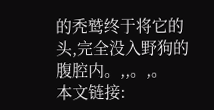的秃鹫终于将它的头,完全没入野狗的腹腔内。,,。,。
本文链接: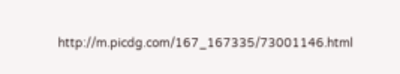http://m.picdg.com/167_167335/73001146.html